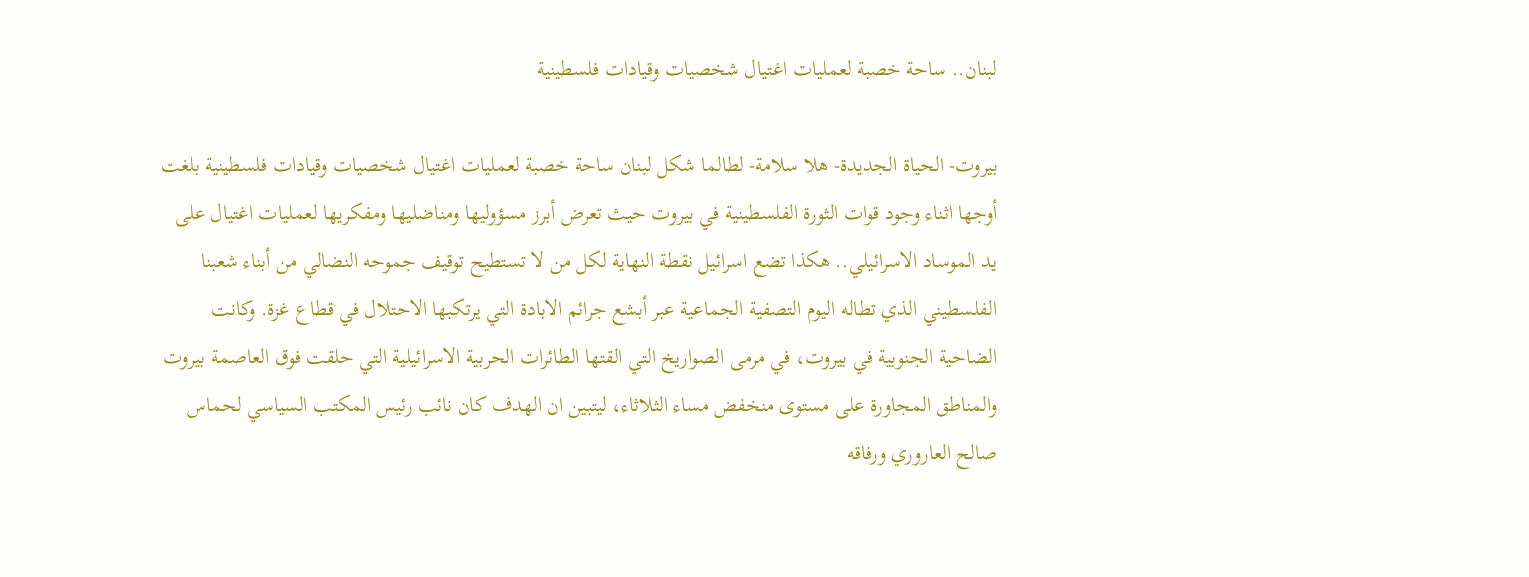لبنان.. ساحة خصبة لعمليات اغتيال شخصيات وقيادات فلسطينية

بيروت- الحياة الجديدة- هلا سلامة- لطالما شكل لبنان ساحة خصبة لعمليات اغتيال شخصيات وقيادات فلسطينية بلغت أوجها اثناء وجود قوات الثورة الفلسطينية في بيروت حيث تعرض أبرز مسؤوليها ومناضليها ومفكريها لعمليات اغتيال على يد الموساد الاسرائيلي.. هكذا تضع اسرائيل نقطة النهاية لكل من لا تستطيح توقيف جموحه النضالي من أبناء شعبنا الفلسطيني الذي تطاله اليوم التصفية الجماعية عبر أبشع جرائم الابادة التي يرتكبها الاحتلال في قطاع غزة. وكانت الضاحية الجنوبية في بيروت، في مرمى الصواريخ التي القتها الطائرات الحربية الاسرائيلية التي حلقت فوق العاصمة بيروت والمناطق المجاورة على مستوى منخفض مساء الثلاثاء، ليتبين ان الهدف كان نائب رئيس المكتب السياسي لحماس صالح العاروري ورفاقه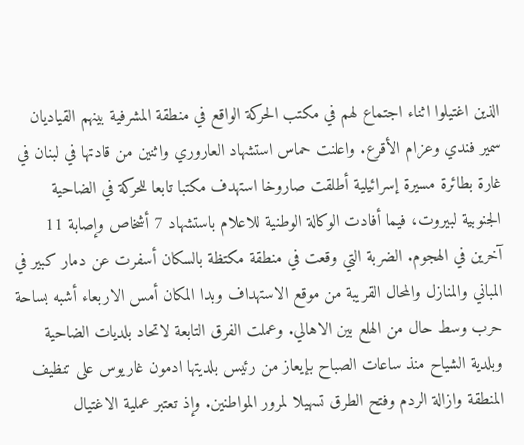الذين اغتيلوا اثناء اجتماع لهم في مكتب الحركة الواقع في منطقة المشرفية بينهم القياديان سمير فندي وعزام الأقرع. واعلنت حماس استشهاد العاروري واثنين من قادتها في لبنان في غارة بطائرة مسيرة إسرائيلية أطلقت صاروخا استهدف مكتبا تابعا للحركة في الضاحية الجنوبية لبيروت، فيما أفادت الوكالة الوطنية للاعلام باستشهاد 7 أشخاص وإصابة 11 آخرين في الهجوم. الضربة التي وقعت في منطقة مكتظة بالسكان أسفرت عن دمار كبير في المباني والمنازل والمحال القريبة من موقع الاستهداف وبدا المكان أمس الاربعاء أشبه بساحة حرب وسط حال من الهلع بين الاهالي. وعملت الفرق التابعة لاتحاد بلديات الضاحية وبلدية الشياح منذ ساعات الصباح بإيعاز من رئيس بلديتها ادمون غاريوس على تنظيف المنطقة وازالة الردم وفتح الطرق تسهيلا لمرور المواطنين. وإذ تعتبر عملية الاغتيال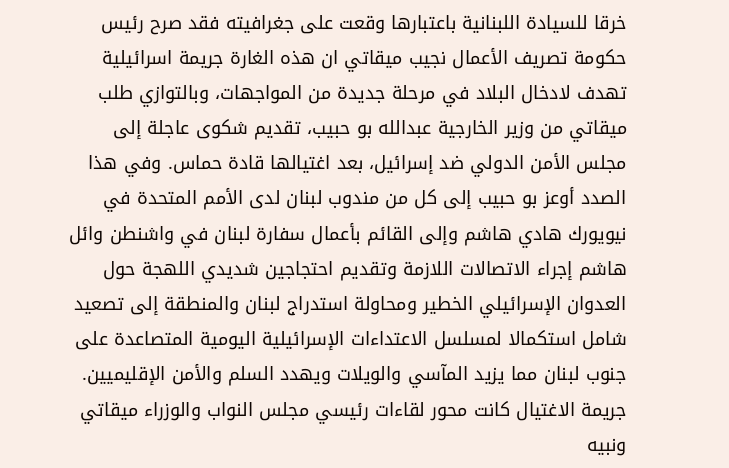خرقا للسيادة اللبنانية باعتبارها وقعت على جغرافيته فقد صرح رئيس حكومة تصريف الأعمال نجيب ميقاتي ان هذه الغارة جريمة اسرائيلية تهدف لادخال البلاد في مرحلة جديدة من المواجهات، وبالتوازي طلب ميقاتي من وزير الخارجية عبدالله بو حبيب، تقديم شكوى عاجلة إلى مجلس الأمن الدولي ضد إسرائيل، بعد اغتيالها قادة حماس. وفي هذا الصدد أوعز بو حبيب إلى كل من مندوب لبنان لدى الأمم المتحدة في نيويورك هادي هاشم وإلى القائم بأعمال سفارة لبنان في واشنطن وائل هاشم إجراء الاتصالات اللازمة وتقديم احتجاجين شديدي اللهجة حول العدوان الإسرائيلي الخطير ومحاولة استدراج لبنان والمنطقة إلى تصعيد شامل استكمالا لمسلسل الاعتداءات الإسرائيلية اليومية المتصاعدة على جنوب لبنان مما يزيد المآسي والويلات ويهدد السلم والأمن الإقليميين. جريمة الاغتيال كانت محور لقاءات رئيسي مجلس النواب والوزراء ميقاتي ونبيه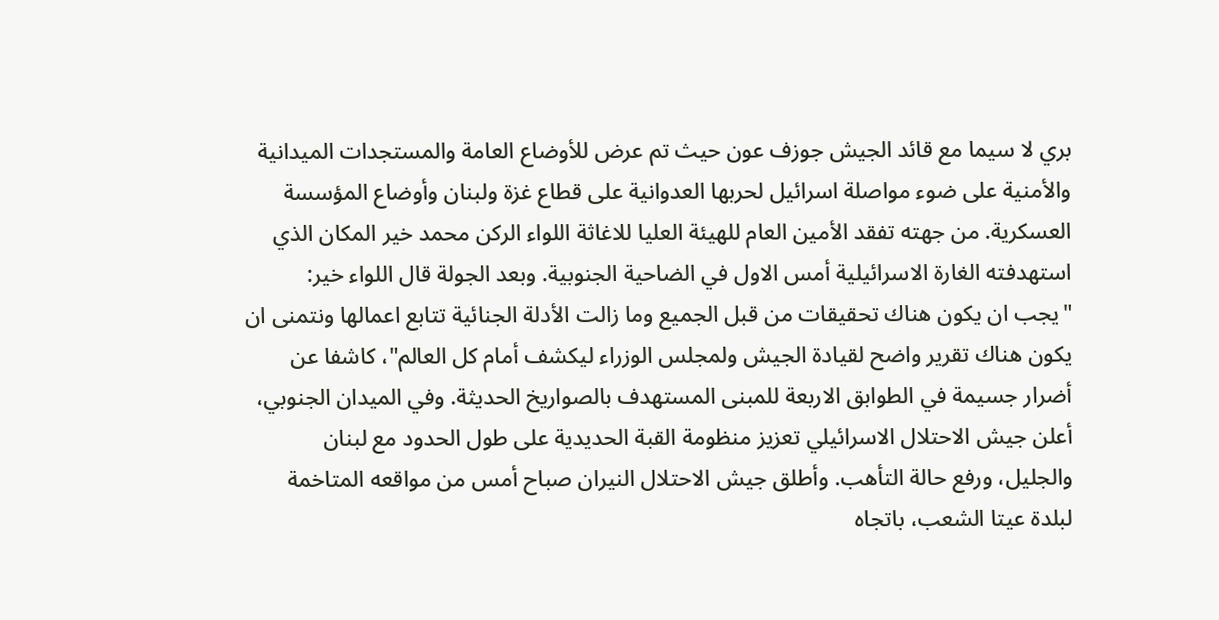بري لا سيما مع قائد الجيش جوزف عون حيث تم عرض للأوضاع العامة والمستجدات الميدانية والأمنية على ضوء مواصلة اسرائيل لحربها العدوانية على قطاع غزة ولبنان وأوضاع المؤسسة العسكرية. من جهته تفقد الأمين العام للهيئة العليا للاغاثة اللواء الركن محمد خير المكان الذي استهدفته الغارة الاسرائيلية أمس الاول في الضاحية الجنوبية. وبعد الجولة قال اللواء خير: "يجب ان يكون هناك تحقيقات من قبل الجميع وما زالت الأدلة الجنائية تتابع اعمالها ونتمنى ان يكون هناك تقرير واضح لقيادة الجيش ولمجلس الوزراء ليكشف أمام كل العالم"، كاشفا عن أضرار جسيمة في الطوابق الاربعة للمبنى المستهدف بالصواريخ الحديثة. وفي الميدان الجنوبي، أعلن جيش الاحتلال الاسرائيلي تعزيز منظومة القبة الحديدية على طول الحدود مع لبنان والجليل، ورفع حالة التأهب. وأطلق جيش الاحتلال النيران صباح أمس من مواقعه المتاخمة لبلدة عيتا الشعب، باتجاه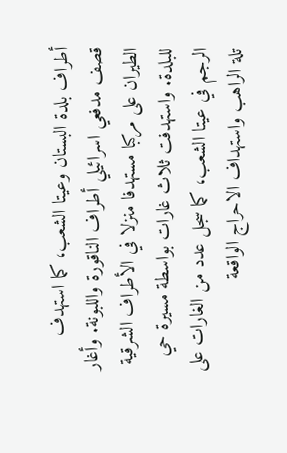أطراف بلدة البستان وعيتا الشعب، كما استهدف قصف مدفعي اسرائيلي أطراف الناقورة واللبونة. وأغار الطيران على مركبا مستهدفا منزلا في الأطراف الشرقية للبلدة. واستهدفت ثلاث غارات بواسطة مسيرة حي الرجم في عيتا الشعب، كما سجل عدد من الغارات على تلة الراهب واستهداف الاحراج الواقعة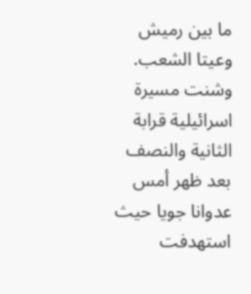ما بين رميش وعيتا الشعب. وشنت مسيرة اسرائيلية قرابة الثانية والنصف بعد ظهر أمس عدوانا جويا حيث استهدفت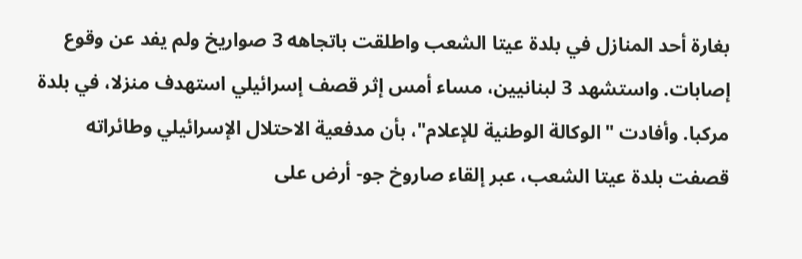بغارة أحد المنازل في بلدة عيتا الشعب واطلقت باتجاهه 3 صواريخ ولم يفد عن وقوع إصابات. واستشهد 3 لبنانيين، مساء أمس إثر قصف إسرائيلي استهدف منزلا، في بلدة مركبا. وأفادت "الوكالة الوطنية للإعلام"، بأن مدفعية الاحتلال الإسرائيلي وطائراته قصفت بلدة عيتا الشعب، عبر إلقاء صاروخ جو- أرض على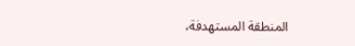المنطقة المستهدفة،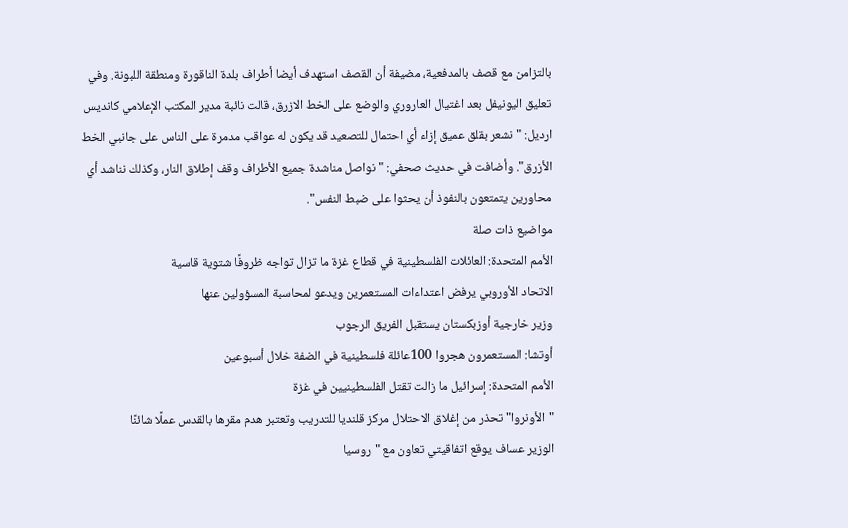بالتزامن مع قصف بالمدفعية، مضيفة أن القصف استهدف أيضا أطراف بلدة الناقورة ومنطقة اللبونة. وفي تعليق اليونيفل بعد اغتيال العاروري والوضع على الخط الازرق، قالت نائبة مدير المكتب الإعلامي كانديس ارديل: "نشعر بقلق عميق إزاء أي احتمال للتصعيد قد يكون له عواقب مدمرة على الناس على جانبي الخط الأزرق". وأضافت في حديث صحفي: "نواصل مناشدة جميع الأطراف وقف إطلاق النار، وكذلك نناشد أي محاورين يتمتعون بالنفوذ أن يحثوا على ضبط النفس".
مواضيع ذات صلة
الأمم المتحدة: العائلات الفلسطينية في قطاع غزة ما تزال تواجه ظروفًا شتوية قاسية
الاتحاد الأوروبي يرفض اعتداءات المستعمرين ويدعو لمحاسبة المسؤولين عنها
وزير خارجية أوزبكستان يستقبل الفريق الرجوب
أوتشا: المستعمرون هجروا 100عائلة فلسطينية في الضفة خلال أسبوعين
الأمم المتحدة: إسرائيل ما زالت تقتل الفلسطينيين في غزة
"الأونروا" تحذر من إغلاق الاحتلال مركز قلنديا للتدريب وتعتبر هدم مقرها بالقدس عملًا شائنًا
الوزير عساف يوقع اتفاقيتي تعاون مع "روسيا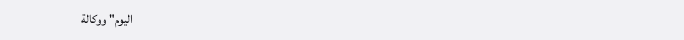اليوم" ووكالة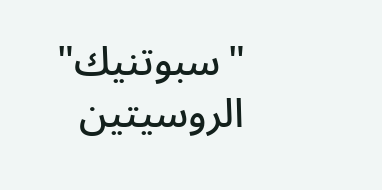"سبوتنيك" الروسيتين